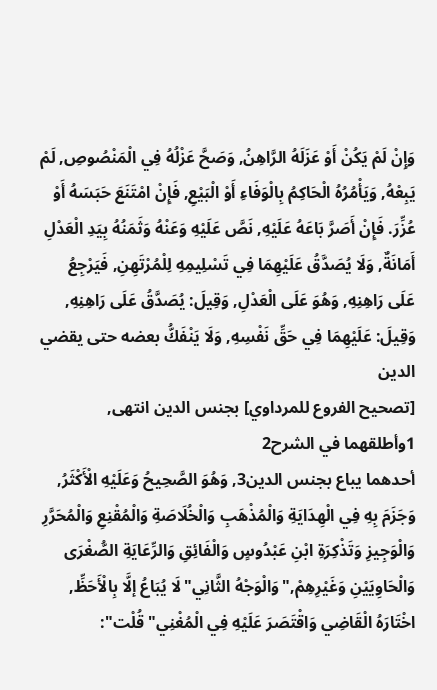وَإِنْ لَمْ يَكُنْ أَوْ عَزَلَهُ الرَّاهِنُ, وَصَحَّ عَزْلُهُ فِي الْمَنْصُوصِ, لَمْ يَبِعْهُ, وَيَأْمُرُهُ الْحَاكِمُ بِالْوَفَاءِ أَوْ الْبَيْعِ, فَإِنْ امْتَنَعَ حَبَسَهُ أَوْ عُزِّرَ. فَإِنْ أَصَرَّ بَاعَهُ عَلَيْهِ, نَصَّ عَلَيْهِ وَعَنْهُ وَثَمَنُهُ بِيَدِ الْعَدْلِ أَمَانَةٌ, وَلَا يُصَدَّقُ عَلَيْهِمَا فِي تَسْلِيمِهِ لِلْمُرْتَهِنِ, فَيَرْجِعُ عَلَى رَاهِنِهِ, وَهُوَ عَلَى الْعَدْلِ, وَقِيلَ: يُصَدَّقُ عَلَى رَاهِنِهِ, وَقِيلَ: عَلَيْهِمَا فِي حَقِّ نَفْسِهِ, وَلَا يَنْفَكُّ بعضه حتى يقضي الدين
[تصحيح الفروع للمرداوي] بجنس الدين انتهى, 1وأطلقهما في الشرح2
أحدهما يباع بجنس الدين3, وَهُوَ الصَّحِيحُ وَعَلَيْهِ الْأَكْثَرُ, وَجَزَمَ بِهِ فِي الْهِدَايَةِ وَالْمُذْهَبِ وَالْخُلَاصَةِ وَالْمُقْنِعِ وَالْمُحَرَّرِ وَالْوَجِيزِ وَتَذْكِرَةِ ابْنِ عَبْدُوسٍ وَالْفَائِقِ وَالرِّعَايَةِ الصُّغْرَى وَالْحَاوِيَيْنِ وَغَيْرِهِمْ,"وَالْوَجْهُ الثَّانِي"لَا يُبَاعُ إلَّا بِالْأَحَظِّ, اخْتَارَهُ الْقَاضِي وَاقْتَصَرَ عَلَيْهِ فِي الْمُغْنِي"قُلْت":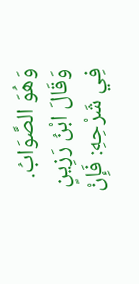وَهُوَ الصَّوَابُ. وَقَالَ ابْنُ رَزِينٍ فِي شَرْحِهِ: فَإِنْ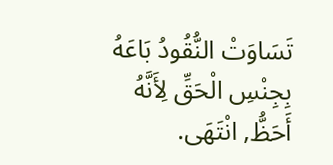تَسَاوَتْ النُّقُودُ بَاعَهُ بِجِنْسِ الْحَقِّ لِأَنَّهُ أَحَظُّ, انْتَهَى.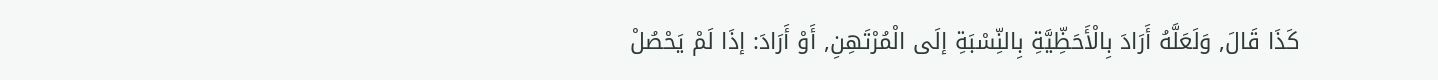كَذَا قَالَ, وَلَعَلَّهُ أَرَادَ بِالْأَحَظِّيَّةِ بِالنِّسْبَةِ إلَى الْمُرْتَهِنِ, أَوْ أَرَادَ: إذَا لَمْ يَحْصُلْ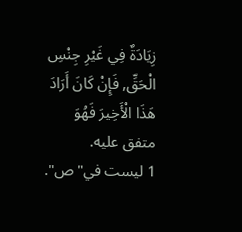زِيَادَةٌ فِي غَيْرِ جِنْسِ الْحَقِّ, فَإِنْ كَانَ أَرَادَ هَذَا الْأَخِيرَ فَهُوَ متفق عليه.
1 ليست في"ص".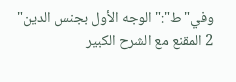وفي"ط":"الوجه الأول بجنس الدين"
2 المقنع مع الشرح الكبير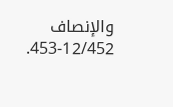والإنصاف 12/452-453.